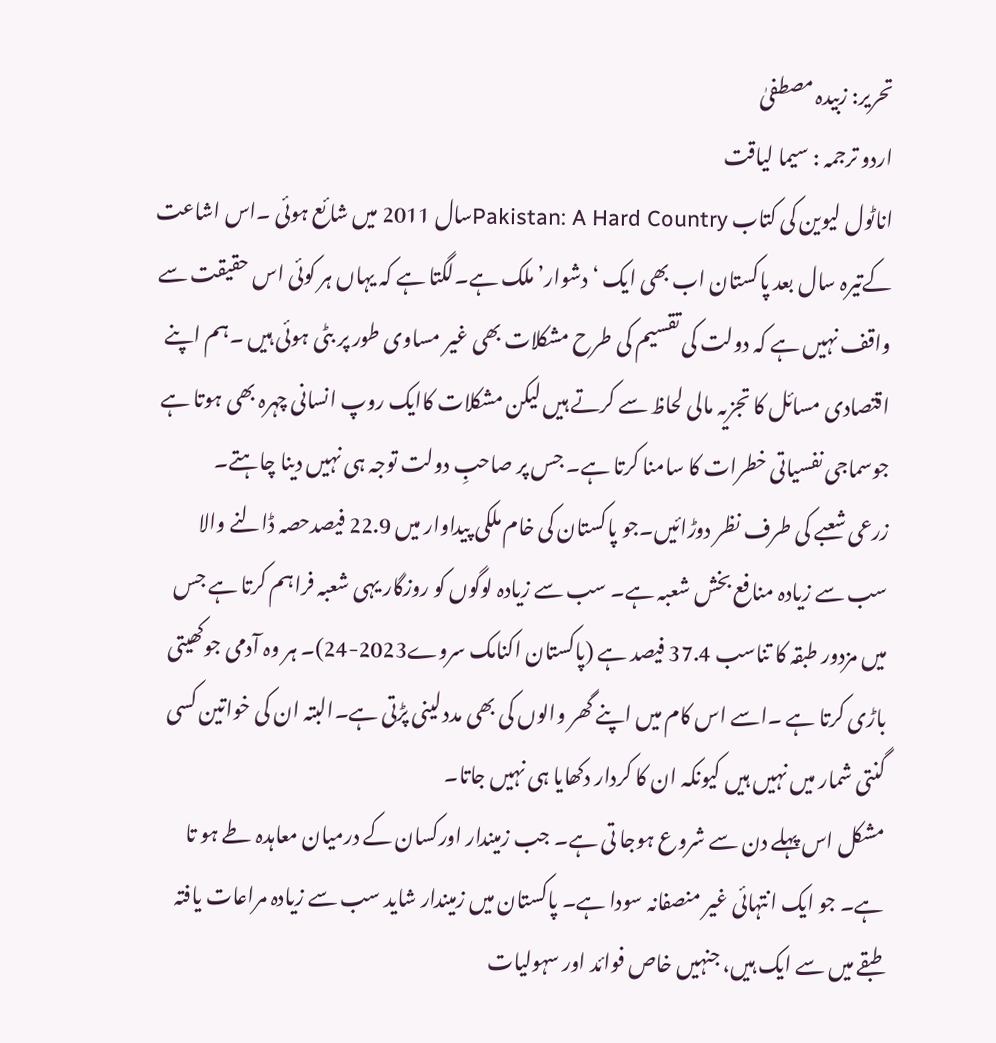تحریر: زبیدہ مصطفیٰ
اردو ترجمہ : سیما لیاقت
اناٹول لیوین کی کتاب Pakistan: A Hard Countryسال 2011 میں شائع ہوئی ۔اس اشاعت کےتیرہ سال بعد پاکستان اب بھی ایک ‘دشوار’ ملک ہے۔لگتا ہے کہ یہاں ہر کوئی اس حقیقت سے واقف نہیں ہے کہ دولت کی تقسیم کی طرح مشکلات بھی غیر مساوی طور پر بٹی ہوئی ہیں ۔ہم اپنے اقتصادی مسائل کا تجزیہ مالی لحاظ سے کرتے ہیں لیکن مشکلات کاایک روپ انسانی چہرہ بھی ہوتا ہے جوسماجی نفسیاتی خطرات کا سامنا کرتا ہے۔ جس پر صاحبِ دولت توجہ ہی نہیں دینا چاہتے۔
زرعی شعبے کی طرف نظر دوڑائیں۔جو پاکستان کی خام ملکی پیداوار میں 22.9 فیصدحصہ ڈالنے والا سب سے زیادہ منافع بخش شعبہ ہے۔ سب سے زیادہ لوگوں کو روزگار یہی شعبہ فراہم کرتا ہے جس میں مزدور طبقہ کا تناسب 37.4 فیصد ہے (پاکستان اکنامک سروے2023-24)۔ ہر وہ آدمی جوکھیتی باڑی کرتا ہے ۔اسے اس کام میں اپنے گھر والوں کی بھی مدد لینی پڑتی ہے۔البتہ ان کی خواتین کسی گنتی شمار میں نہیں ہیں کیونکہ ان کا کردار دکھایا ہی نہیں جاتا۔
مشکل اس پہلے دن سے شروع ہوجا تی ہے۔ جب زمیندار اورکسان کے درمیان معاہدہ طے ہو تا ہے۔ جو ایک انتہائی غیر منصفانہ سودا ہے۔ پاکستان میں زمیندار شاید سب سے زیادہ مراعات یافتہ طبقے میں سے ایک ہیں، جنہیں خاص فوائد اور سہولیات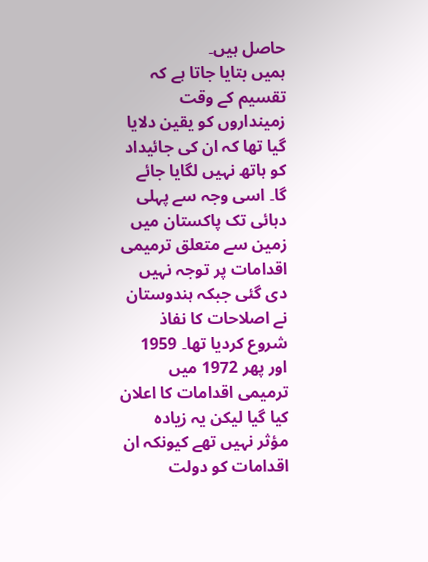حاصل ہیں۔
ہمیں بتایا جاتا ہے کہ تقسیم کے وقت زمینداروں کو یقین دلایا گیا تھا کہ ان کی جائیداد کو ہاتھ نہیں لگایا جائے گا۔ اسی وجہ سے پہلی دہائی تک پاکستان میں زمین سے متعلق ترمیمی اقدامات پر توجہ نہیں دی گئی جبکہ ہندوستان نے اصلاحات کا نفاذ شروع کردیا تھا۔ 1959 اور پھر 1972 میں ترمیمی اقدامات کا اعلان کیا گیا لیکن یہ زیادہ مؤثر نہیں تھے کیونکہ ان اقدامات کو دولت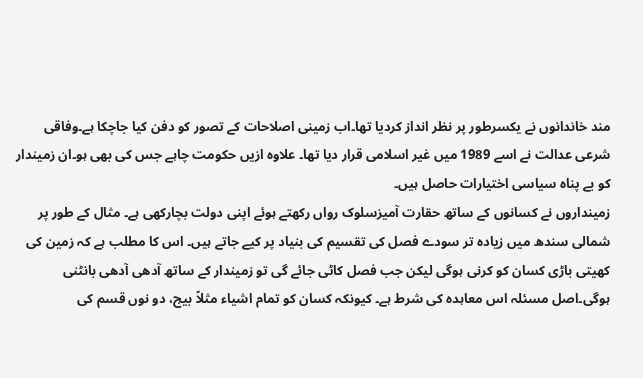مند خاندانوں نے یکسرطور پر نظر انداز کردیا تھا۔اب زمینی اصلاحات کے تصور کو دفن کیا جاچکا ہے۔وفاقی شرعی عدالت نے اسے 1989 میں غیر اسلامی قرار دیا تھا۔ علاوہ ازیں حکومت چاہے جس کی بھی ہو۔ان زمیندار کو بے پناہ سیاسی اختیارات حاصل ہیں۔
زمینداروں نے کسانوں کے ساتھ حقارت آمیزسلوک رواں رکھتے ہوئے اپنی دولت بچارکھی ہے۔ مثال کے طور پر شمالی سندھ میں زیادہ تر سودے فصل کی تقسیم کی بنیاد پر کیے جاتے ہیں۔ اس کا مطلب ہے کہ زمین کی کھیتی باڑی کسان کو کرنی ہوگی لیکن جب فصل کاٹی جائے گی تو زمیندار کے ساتھ آدھی آدھی بانٹنی ہوگی۔اصل مسئلہ اس معاہدہ کی شرط ہے۔ کیونکہ کسان کو تمام اشیاء مثلاً بیج، دو نوں قسم کی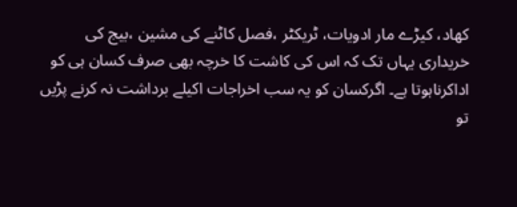کھاد، کیڑے مار ادویات، ٹریکٹر ،فصل کاٹنے کی مشین ،بیج کی خریداری یہاں تک کہ اس کی کاشت کا خرچہ بھی صرف کسان ہی کو اداکرناہوتا ہے۔ اگرکسان کو یہ سب اخراجات اکیلے برداشت نہ کرنے پڑیں تو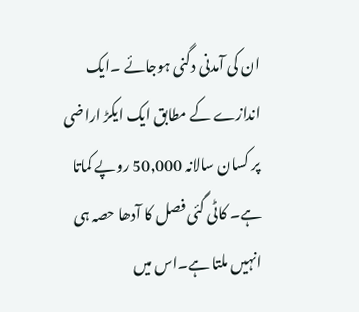ان کی آمدنی دگنی ہوجائے ۔ایک اندازے کے مطابق ایک ایکڑ اراضی پر کسان سالانہ 50,000 روپے کماتا ہے۔ کاٹی گئی فصل کا آدھا حصہ ہی انہیں ملتا ہے۔اس میں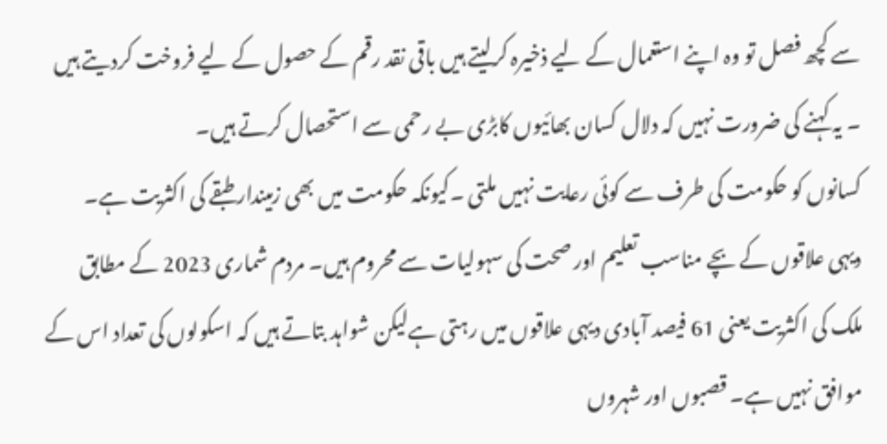سے کچھ فصل تو وہ اپنے استعمال کے لیے ذخیرہ کرلیتے ہیں باقی نقد رقم کے حصول کے لیے فروخت کردیتے ہیں ۔ یہ کہنے کی ضرورت نہیں کہ دلال کسان بھائیوں کابڑی بے رحمی سے استحصال کرتے ہیں۔
کسانوں کو حکومت کی طرف سے کوئی رعایت نہیں ملتی ۔کیونکہ حکومت میں بھی زمیندار طبقے کی اکثریت ہے۔ دیہی علاقوں کے بچے مناسب تعلیم اور صحت کی سہولیات سے محروم ہیں۔ مردم شماری 2023 کے مطابق ملک کی اکثریت یعنی 61 فیصد آبادی دیہی علاقوں میں رہتی ہےلیکن شواہد بتاتے ہیں کہ اسکولوں کی تعداد اس کے موافق نہیں ہے۔ قصبوں اور شہروں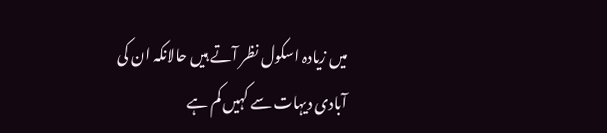میں زیادہ اسکول نظر آتے ہیں حالانکہ ان کی آبادی دیہات سے کہیں کم ہے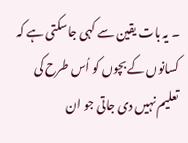۔ یہ بات یقین سے کہی جاسکتی ہے کہ کسانوں کے بچوں کو اُس طرح کی تعلیم نہیں دی جاتی جو ان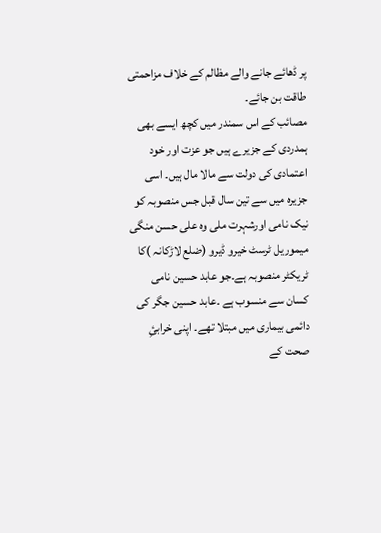پر ڈھائے جانے والے مظالم کے خلاف مزاحمتی طاقت بن جائے۔
مصائب کے اس سمندر میں کچھ ایسے بھی ہمدردی کے جزیرے ہیں جو عزت اور خود اعتمادی کی دولت سے مالا مال ہیں۔ اسی جزیرہ میں سے تین سال قبل جس منصوبہ کو نیک نامی اورشہرت ملی وہ علی حسن منگی میموریل ٹرسٹ خیرو ڈیرو (ضلع لاڑکانہ )کا ٹریکٹر منصوبہ ہے۔جو عابد حسین نامی کسان سے منسوب ہے ۔عابد حسین جگر کی دائمی بیماری میں مبتلا تھے۔ اپنی خرابئِ صحت کے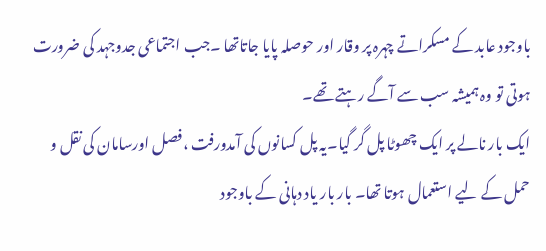باوجود عابد کے مسکراتے چہرہ پر وقار اور حوصلہ پایا جاتاتھا ۔جب اجتماعی جدوجہد کی ضرورت ہوتی تو وہ ہمیشہ سب سے آگے رہتے تھے۔
ایک بار نالے پر ایک چھوٹا پل گر گیا۔یہ پل کسانوں کی آمدورفت ،فصل اورسامان کی نقل و حمل کے لیے استعمال ہوتا تھا۔ بار بار یاد دہانی کے باوجود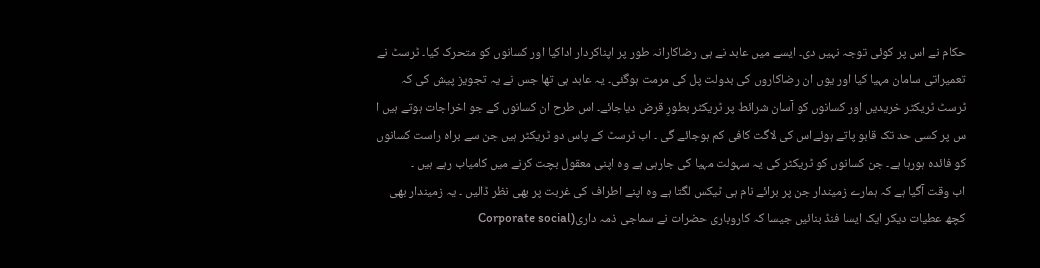حکام نے اس پر کوئی توجہ نہیں دی۔ ایسے میں عابد نے ہی رضاکارانہ طور پر اپناکردار اداکیا اور کسانوں کو متحرک کیا۔ ٹرسٹ نے تعمیراتی سامان مہیا کیا اور یوں ان رضاکاروں کی بدولت پل کی مرمت ہوگئی۔ یہ عابد ہی تھا جس نے یہ تجویز پیش کی کہ ٹرسٹ ٹریکٹر خریدیں اور کسانوں کو آسان شرائط پر ٹریکٹر بطورِ قرض دیاجائے۔ اس طرح ان کسانوں کے جو اخراجات ہوتے ہیں ا س پر کسی حد تک قابو پاتے ہوئےاس کی لاگت کافی کم ہوجائے گی ۔ اب ٹرسٹ کے پاس دو ٹریکٹر ہیں جن سے براہ راست کسانوں کو فائدہ ہورہا ہے۔ جن کسانوں کو ٹریکٹر کی یہ سہولت مہیا کی جارہی ہے وہ اپنی معقول بچت کرنے میں کامیاب رہے ہیں ۔
اب وقت آگیا ہے کہ ہمارے زمیندار جن پر برائے نام ہی ٹیکس لگتا ہے وہ اپنے اطراف کی غربت پر بھی نظر ڈالیں ۔ یہ زمیندار بھی کچھ عطیات دیکر ایک ایسا فنڈ بنائیں جیسا کہ کاروباری حضرات نے سماجی ذمہ داری(Corporate social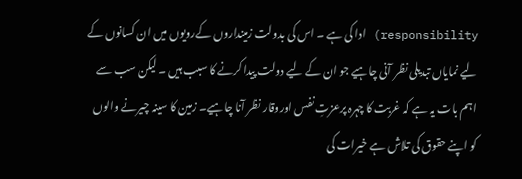responsibility) ادا کی ہے ۔ اس کی بدولت زمینداروں کےرویوں میں ان کسانوں کے لیے نمایاں تبدیلی نظر آنی چاہیے جو ان کے لیے دولت پیدا کرنے کا سبب ہیں ۔ لیکن سب سے اہم بات یہ ہے کہ غربت کا چہرہ پرعزتِ نفس اوروقار نظر آنا چاہیے۔ زمین کا سینہ چیرنے والوں کو اپنے حقوق کی تلاش ہے خیرات کی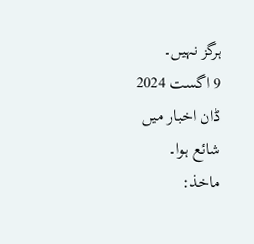ہرگز نہیں۔
9 اگست 2024 ڈان اخبار میں شائع ہوا۔
ماخذ: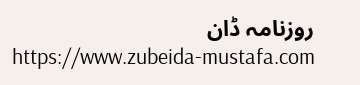روزنامہ ڈان
https://www.zubeida-mustafa.com